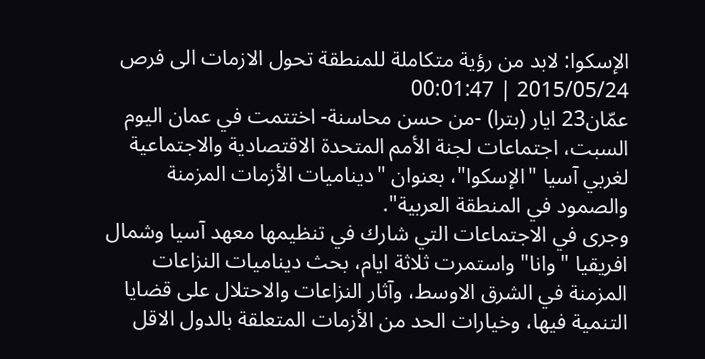الإسكوا: لابد من رؤية متكاملة للمنطقة تحول الازمات الى فرص
2015/05/24 | 00:01:47
عمّان23 ايار (بترا) -من حسن محاسنة- اختتمت في عمان اليوم السبت، اجتماعات لجنة الأمم المتحدة الاقتصادية والاجتماعية لغربي آسيا "الإسكوا"، بعنوان "ديناميات الأزمات المزمنة والصمود في المنطقة العربية".
وجرى في الاجتماعات التي شارك في تنظيمها معهد آسيا وشمال افريقيا "وانا" واستمرت ثلاثة ايام، بحث ديناميات النزاعات المزمنة في الشرق الاوسط، وآثار النزاعات والاحتلال على قضايا التنمية فيها، وخيارات الحد من الأزمات المتعلقة بالدول الاقل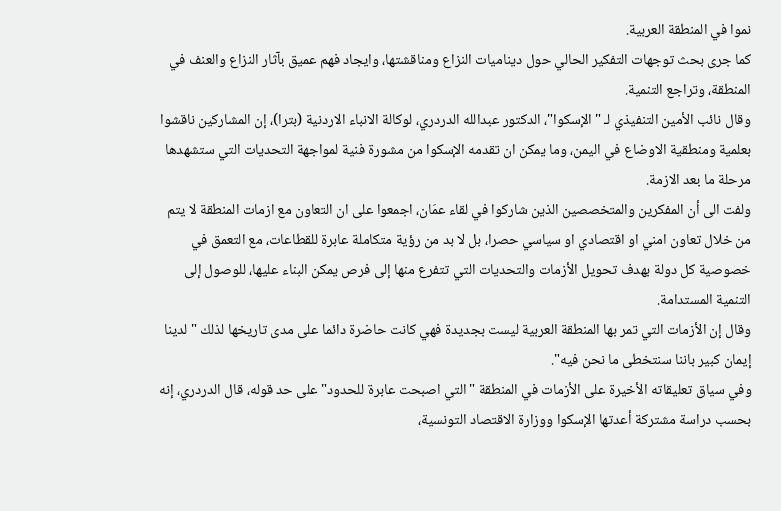نموا في المنطقة العربية.
كما جرى بحث توجهات التفكير الحالي حول ديناميات النزاع ومناقشتها، وايجاد فهم عميق بآثار النزاع والعنف في المنطقة، وتراجع التنمية.
وقال نائب الأمين التنفيذي لـ "الإسكوا"، الدكتور عبدالله الدردري، لوكالة الانباء الاردنية (بترا)، إن المشاركين ناقشوا بعلمية ومنطقية الاوضاع في اليمن، وما يمكن ان تقدمه الإسكوا من مشورة فنية لمواجهة التحديات التي ستشهدها مرحلة ما بعد الازمة.
ولفت الى أن المفكرين والمتخصصين الذين شاركوا في لقاء عمَان، اجمعوا على ان التعاون مع ازمات المنطقة لا يتم من خلال تعاون امني او اقتصادي او سياسي حصرا، بل لا بد من رؤية متكاملة عابرة للقطاعات، مع التعمق في خصوصية كل دولة بهدف تحويل الأزمات والتحديات التي تتفرع منها إلى فرص يمكن البناء عليها، للوصول إلى التنمية المستدامة.
وقال إن الأزمات التي تمر بها المنطقة العربية ليست بجديدة فهي كانت حاضرة دائما على مدى تاريخها لذلك "لدينا إيمان كبير باننا سنتخطى ما نحن فيه".
وفي سياق تعليقاته الأخيرة على الأزمات في المنطقة "التي اصبحت عابرة للحدود" على حد قوله، قال الدردري، إنه بحسب دراسة مشتركة أعدتها الإسكوا ووزارة الاقتصاد التونسية،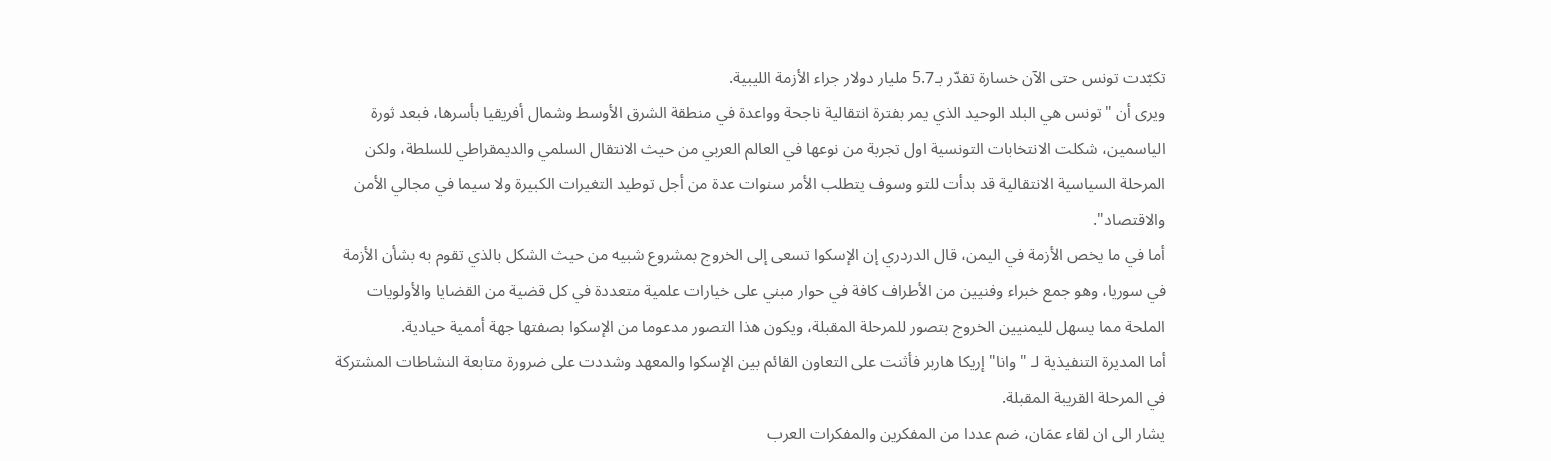تكبّدت تونس حتى الآن خسارة تقدّر بـ5.7 مليار دولار جراء الأزمة الليبية.
ويرى أن "تونس هي البلد الوحيد الذي يمر بفترة انتقالية ناجحة وواعدة في منطقة الشرق الأوسط وشمال أفريقيا بأسرها، فبعد ثورة الياسمين، شكلت الانتخابات التونسية اول تجربة من نوعها في العالم العربي من حيث الانتقال السلمي والديمقراطي للسلطة، ولكن المرحلة السياسية الانتقالية قد بدأت للتو وسوف يتطلب الأمر سنوات عدة من أجل توطيد التغيرات الكبيرة ولا سيما في مجالي الأمن والاقتصاد".
أما في ما يخص الأزمة في اليمن، قال الدردري إن الإسكوا تسعى إلى الخروج بمشروع شبيه من حيث الشكل بالذي تقوم به بشأن الأزمة في سوريا، وهو جمع خبراء وفنيين من الأطراف كافة في حوار مبني على خيارات علمية متعددة في كل قضية من القضايا والأولويات الملحة مما يسهل لليمنيين الخروج بتصور للمرحلة المقبلة، ويكون هذا التصور مدعوما من الإسكوا بصفتها جهة أممية حيادية.
أما المديرة التنفيذية لـ "وانا" إريكا هاربر فأثنت على التعاون القائم بين الإسكوا والمعهد وشددت على ضرورة متابعة النشاطات المشتركة في المرحلة القريبة المقبلة.
يشار الى ان لقاء عمَان، ضم عددا من المفكرين والمفكرات العرب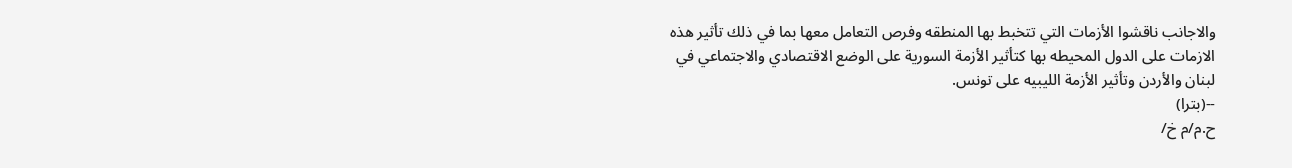والاجانب ناقشوا الأزمات التي تتخبط بها المنطقه وفرص التعامل معها بما في ذلك تأثير هذه الازمات على الدول المحيطه بها كتأثير الأزمة السورية على الوضع الاقتصادي والاجتماعي في لبنان والأردن وتأثير الأزمة الليبيه على تونس.
--(بترا)
ح.م/م خ/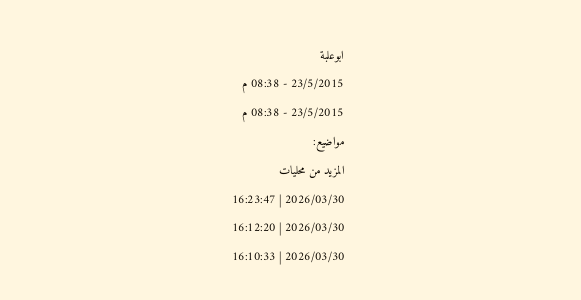ابوعلبة
23/5/2015 - 08:38 م
23/5/2015 - 08:38 م
مواضيع:
المزيد من محليات
2026/03/30 | 16:23:47
2026/03/30 | 16:12:20
2026/03/30 | 16:10:33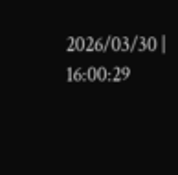2026/03/30 | 16:00:29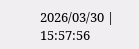2026/03/30 | 15:57:56